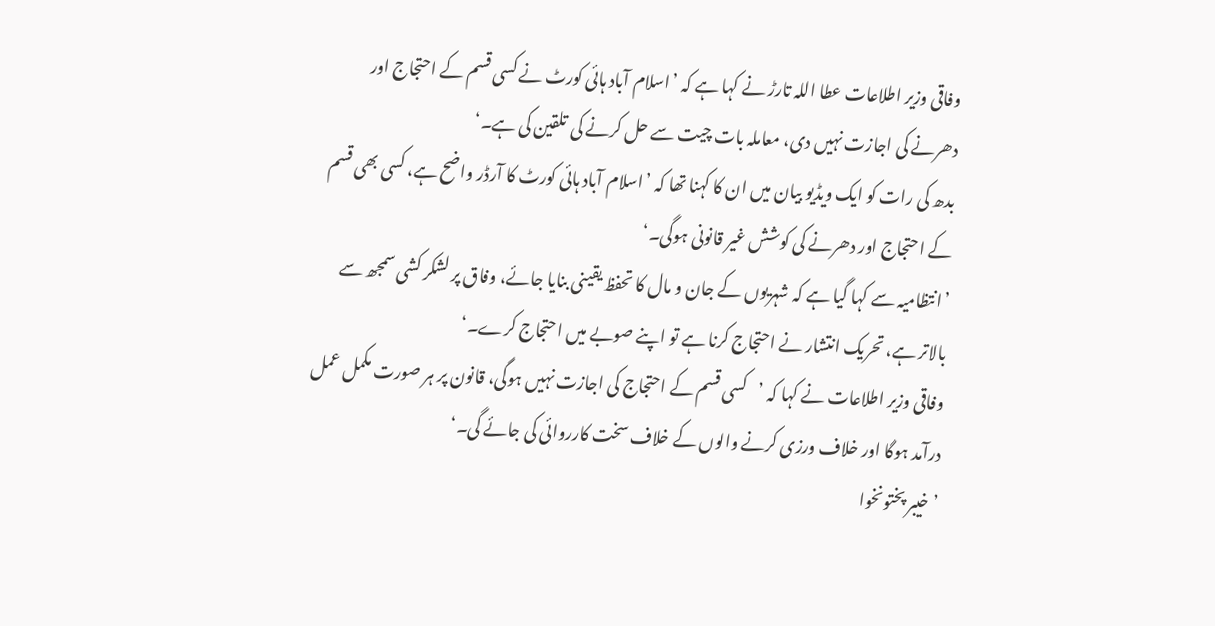وفاقی وزیر اطلاعات عطا اللہ تارڑ نے کہا ہے کہ ’اسلام آباد ہائی کورٹ نے کسی قسم کے احتجاج اور دھرنے کی اجازت نہیں دی، معاملہ بات چیت سے حل کرنے کی تلقین کی ہے۔‘
بدھ کی رات کو ایک ویڈیو بیان میں ان کا کہنا تھا کہ ’اسلام آباد ہائی کورٹ کا آرڈر واضح ہے، کسی بھی قسم کے احتجاج اور دھرنے کی کوشش غیر قانونی ہوگی۔‘
’انتظامیہ سے کہا گیا ہے کہ شہریوں کے جان و مال کا تحفظ یقینی بنایا جائے، وفاق پر لشکر کشی سمجھ سے بالاتر ہے، تحریک انتشار نے احتجاج کرنا ہے تو اپنے صوبے میں احتجاج کرے۔‘
وفاقی وزیر اطلاعات نے کہا کہ ’کسی قسم کے احتجاج کی اجازت نہیں ہوگی، قانون پر ہر صورت مکمل عمل درآمد ہوگا اور خلاف ورزی کرنے والوں کے خلاف سخت کارروائی کی جائے گی۔‘
’خیبر پختونخوا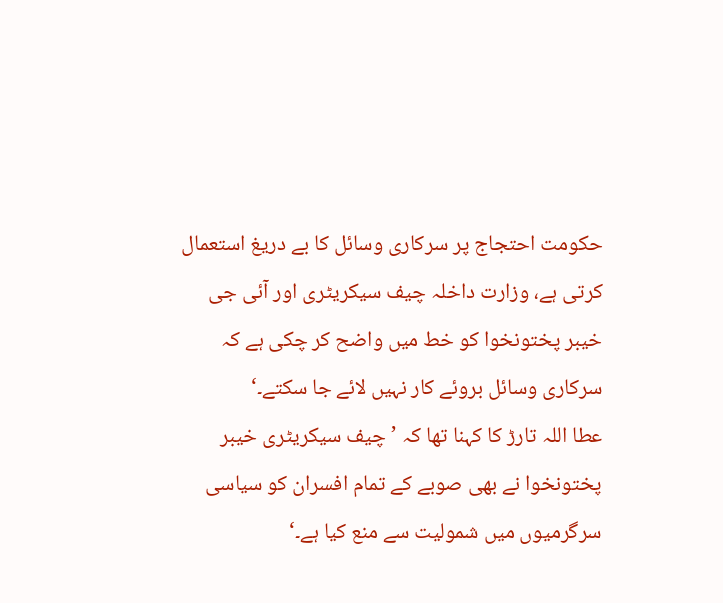حکومت احتجاج پر سرکاری وسائل کا بے دریغ استعمال کرتی ہے، وزارت داخلہ چیف سیکریٹری اور آئی جی خیبر پختونخوا کو خط میں واضح کر چکی ہے کہ سرکاری وسائل بروئے کار نہیں لائے جا سکتے۔‘
عطا اللہ تارڑ کا کہنا تھا کہ ’چیف سیکریٹری خیبر پختونخوا نے بھی صوبے کے تمام افسران کو سیاسی سرگرمیوں میں شمولیت سے منع کیا ہے۔‘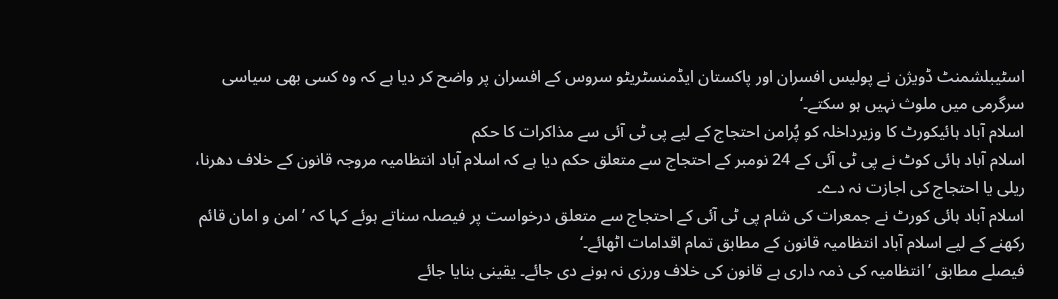اسٹیبلشمنٹ ڈویژن نے پولیس افسران اور پاکستان ایڈمنسٹریٹو سروس کے افسران پر واضح کر دیا ہے کہ وہ کسی بھی سیاسی سرگرمی میں ملوث نہیں ہو سکتے۔‘
اسلام آباد ہائیکورٹ کا وزیرداخلہ کو پُرامن احتجاج کے لیے پی ٹی آئی سے مذاکرات کا حکم
اسلام آباد ہائی کوٹ نے پی ٹی آئی کے 24 نومبر کے احتجاج سے متعلق حکم دیا ہے کہ اسلام آباد انتظامیہ مروجہ قانون کے خلاف دھرنا، ریلی یا احتجاج کی اجازت نہ دے۔
اسلام آباد ہائی کورٹ نے جمعرات کی شام پی ٹی آئی کے احتجاج سے متعلق درخواست پر فیصلہ سناتے ہوئے کہا کہ ’امن و امان قائم رکھنے کے لیے اسلام آباد انتظامیہ قانون کے مطابق تمام اقدامات اٹھائے۔‘
فیصلے مطابق ’انتظامیہ کی ذمہ داری ہے قانون کی خلاف ورزی نہ ہونے دی جائے۔ یقینی بنایا جائے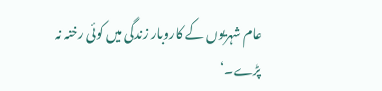عام شہریوں کے کاروبار زندگی میں کوئی رخنہ نہ پڑے۔‘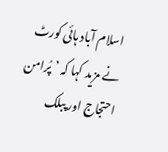اسلام آباد ہائی کورٹ نے مزید کہا کہ ’پُرامن احتجاج اور پبلک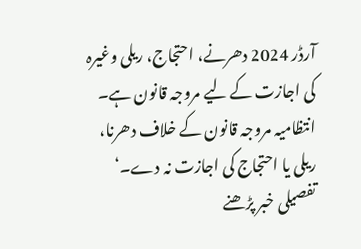آرڈر 2024 دھرنے، احتجاج، ریلی وغیرہ کی اجازت کے لیے مروجہ قانون ہے۔ انتظامیہ مروجہ قانون کے خلاف دھرنا، ریلی یا احتجاج کی اجازت نہ دے۔‘
تفصیلی خبر پڑھنے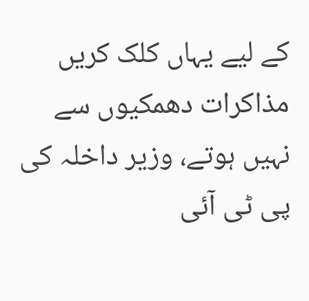کے لیے یہاں کلک کریں
مذاکرات دھمکیوں سے نہیں ہوتے، وزیر داخلہ کی پی ٹی آئی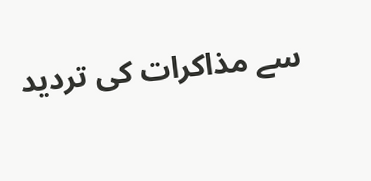سے مذاکرات کی تردید